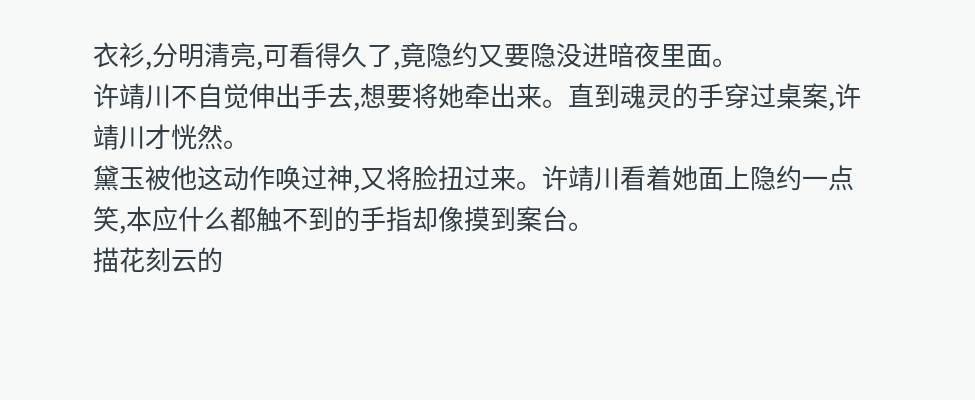衣衫,分明清亮,可看得久了,竟隐约又要隐没进暗夜里面。
许靖川不自觉伸出手去,想要将她牵出来。直到魂灵的手穿过桌案,许靖川才恍然。
黛玉被他这动作唤过神,又将脸扭过来。许靖川看着她面上隐约一点笑,本应什么都触不到的手指却像摸到案台。
描花刻云的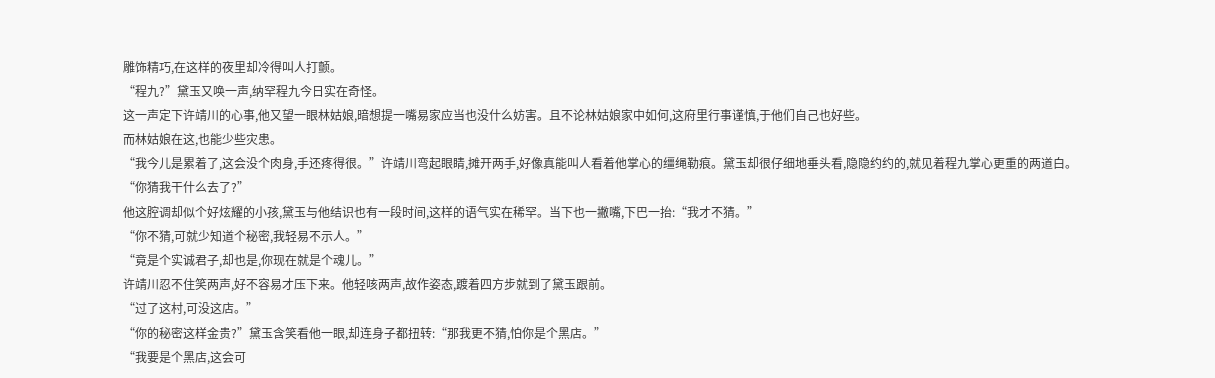雕饰精巧,在这样的夜里却冷得叫人打颤。
“程九?”黛玉又唤一声,纳罕程九今日实在奇怪。
这一声定下许靖川的心事,他又望一眼林姑娘,暗想提一嘴易家应当也没什么妨害。且不论林姑娘家中如何,这府里行事谨慎,于他们自己也好些。
而林姑娘在这,也能少些灾患。
“我今儿是累着了,这会没个肉身,手还疼得很。”许靖川弯起眼睛,摊开两手,好像真能叫人看着他掌心的缰绳勒痕。黛玉却很仔细地垂头看,隐隐约约的,就见着程九掌心更重的两道白。
“你猜我干什么去了?”
他这腔调却似个好炫耀的小孩,黛玉与他结识也有一段时间,这样的语气实在稀罕。当下也一撇嘴,下巴一抬:“我才不猜。”
“你不猜,可就少知道个秘密,我轻易不示人。”
“竟是个实诚君子,却也是,你现在就是个魂儿。”
许靖川忍不住笑两声,好不容易才压下来。他轻咳两声,故作姿态,踱着四方步就到了黛玉跟前。
“过了这村,可没这店。”
“你的秘密这样金贵?”黛玉含笑看他一眼,却连身子都扭转:“那我更不猜,怕你是个黑店。”
“我要是个黑店,这会可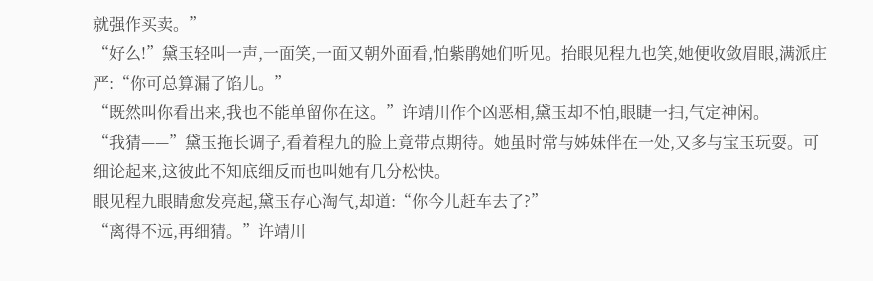就强作买卖。”
“好么!”黛玉轻叫一声,一面笑,一面又朝外面看,怕紫鹃她们听见。抬眼见程九也笑,她便收敛眉眼,满派庄严:“你可总算漏了馅儿。”
“既然叫你看出来,我也不能单留你在这。”许靖川作个凶恶相,黛玉却不怕,眼睫一扫,气定神闲。
“我猜——”黛玉拖长调子,看着程九的脸上竟带点期待。她虽时常与姊妹伴在一处,又多与宝玉玩耍。可细论起来,这彼此不知底细反而也叫她有几分松快。
眼见程九眼睛愈发亮起,黛玉存心淘气,却道:“你今儿赶车去了?”
“离得不远,再细猜。”许靖川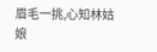眉毛一挑,心知林姑娘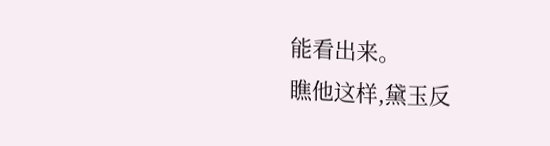能看出来。
瞧他这样,黛玉反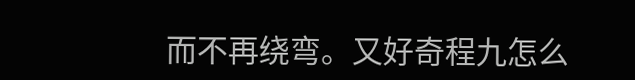而不再绕弯。又好奇程九怎么